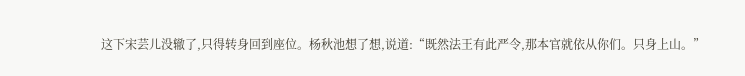这下宋芸儿没辙了,只得转身回到座位。杨秋池想了想,说道:“既然法王有此严令,那本官就依从你们。只身上山。”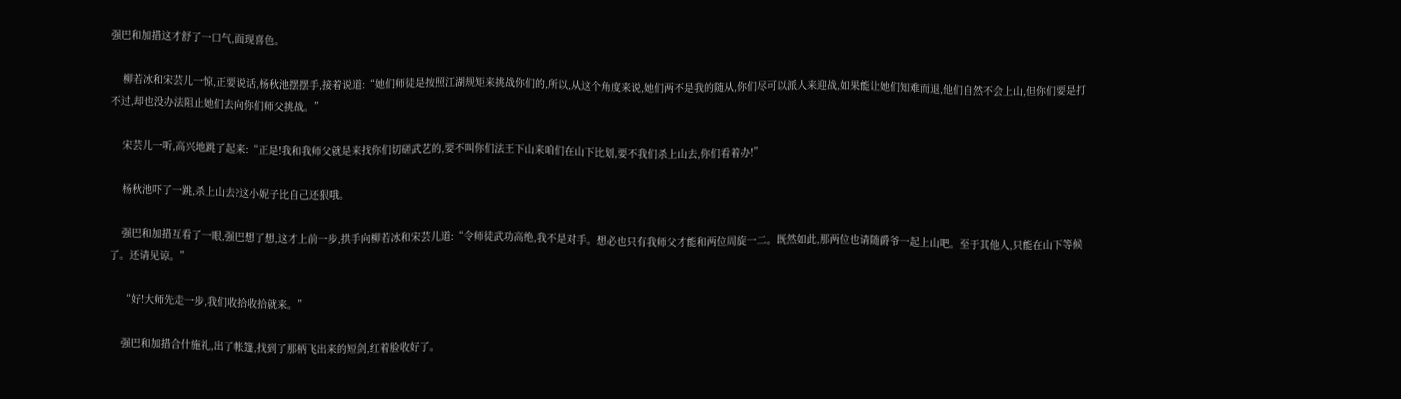强巴和加措这才舒了一口气,面现喜色。

    柳若冰和宋芸儿一惊,正要说话,杨秋池摆摆手,接着说道:“她们师徒是按照江湖规矩来挑战你们的,所以,从这个角度来说,她们两不是我的随从,你们尽可以派人来迎战,如果能让她们知难而退,他们自然不会上山,但你们要是打不过,却也没办法阻止她们去向你们师父挑战。”

    宋芸儿一听,高兴地跳了起来:“正是!我和我师父就是来找你们切磋武艺的,要不叫你们法王下山来咱们在山下比划,要不我们杀上山去,你们看着办!”

    杨秋池吓了一跳,杀上山去?这小妮子比自己还狠哦。

    强巴和加措互看了一眼,强巴想了想,这才上前一步,拱手向柳若冰和宋芸儿道:“令师徒武功高绝,我不是对手。想必也只有我师父才能和两位周旋一二。既然如此,那两位也请随爵爷一起上山吧。至于其他人,只能在山下等候了。还请见谅。”

    “好!大师先走一步,我们收拾收拾就来。”

    强巴和加措合什施礼,出了帐篷,找到了那柄飞出来的短剑,红着脸收好了。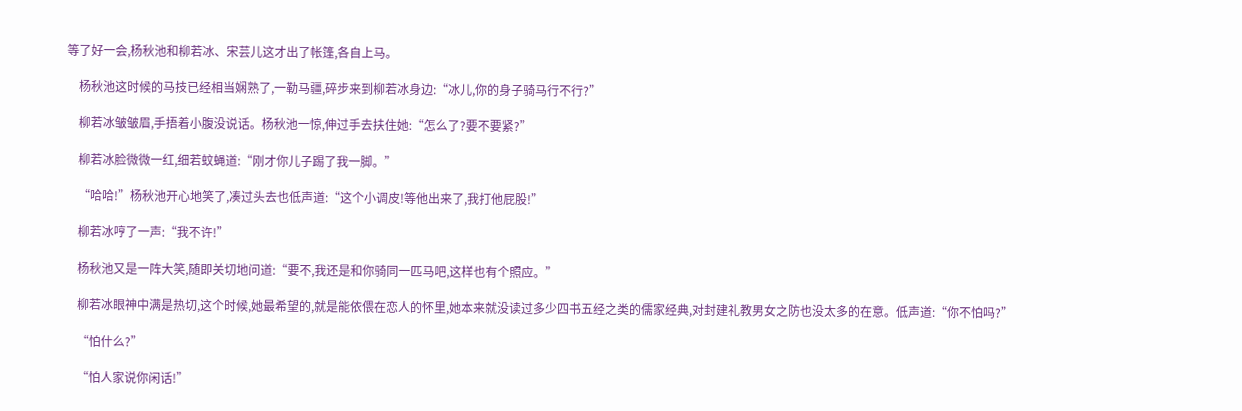等了好一会,杨秋池和柳若冰、宋芸儿这才出了帐篷,各自上马。

    杨秋池这时候的马技已经相当娴熟了,一勒马疆,碎步来到柳若冰身边:“冰儿,你的身子骑马行不行?”

    柳若冰皱皱眉,手捂着小腹没说话。杨秋池一惊,伸过手去扶住她:“怎么了?要不要紧?”

    柳若冰脸微微一红,细若蚊蝇道:“刚才你儿子踢了我一脚。”

    “哈哈!”杨秋池开心地笑了,凑过头去也低声道:“这个小调皮!等他出来了,我打他屁股!”

    柳若冰哼了一声:“我不许!”

    杨秋池又是一阵大笑,随即关切地问道:“要不,我还是和你骑同一匹马吧,这样也有个照应。”

    柳若冰眼神中满是热切,这个时候,她最希望的,就是能依偎在恋人的怀里,她本来就没读过多少四书五经之类的儒家经典,对封建礼教男女之防也没太多的在意。低声道:“你不怕吗?”

    “怕什么?”

    “怕人家说你闲话!”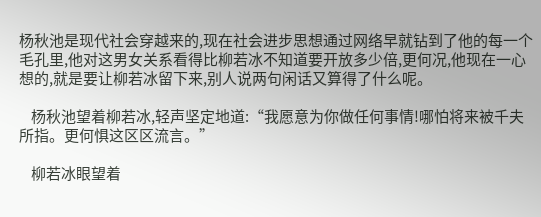杨秋池是现代社会穿越来的,现在社会进步思想通过网络早就钻到了他的每一个毛孔里,他对这男女关系看得比柳若冰不知道要开放多少倍,更何况,他现在一心想的,就是要让柳若冰留下来,别人说两句闲话又算得了什么呢。

    杨秋池望着柳若冰,轻声坚定地道:“我愿意为你做任何事情!哪怕将来被千夫所指。更何惧这区区流言。”

    柳若冰眼望着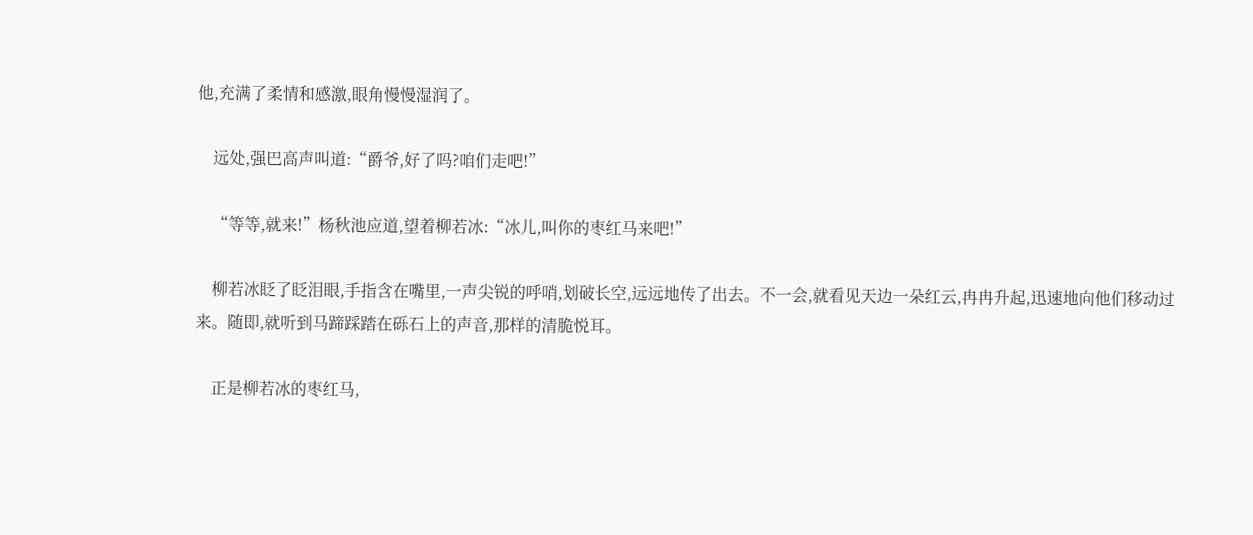他,充满了柔情和感激,眼角慢慢湿润了。

    远处,强巴高声叫道:“爵爷,好了吗?咱们走吧!”

    “等等,就来!”杨秋池应道,望着柳若冰:“冰儿,叫你的枣红马来吧!”

    柳若冰眨了眨泪眼,手指含在嘴里,一声尖锐的呼哨,划破长空,远远地传了出去。不一会,就看见天边一朵红云,冉冉升起,迅速地向他们移动过来。随即,就听到马蹄踩踏在砾石上的声音,那样的清脆悦耳。

    正是柳若冰的枣红马,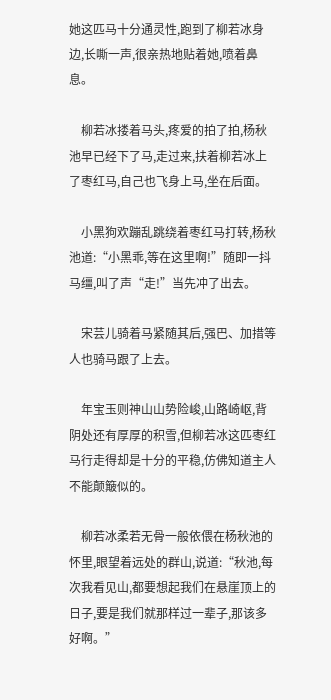她这匹马十分通灵性,跑到了柳若冰身边,长嘶一声,很亲热地贴着她,喷着鼻息。

    柳若冰搂着马头,疼爱的拍了拍,杨秋池早已经下了马,走过来,扶着柳若冰上了枣红马,自己也飞身上马,坐在后面。

    小黑狗欢蹦乱跳绕着枣红马打转,杨秋池道:“小黑乖,等在这里啊!”随即一抖马缰,叫了声“走!”当先冲了出去。

    宋芸儿骑着马紧随其后,强巴、加措等人也骑马跟了上去。

    年宝玉则神山山势险峻,山路崎岖,背阴处还有厚厚的积雪,但柳若冰这匹枣红马行走得却是十分的平稳,仿佛知道主人不能颠簸似的。

    柳若冰柔若无骨一般依偎在杨秋池的怀里,眼望着远处的群山,说道:“秋池,每次我看见山,都要想起我们在悬崖顶上的日子,要是我们就那样过一辈子,那该多好啊。”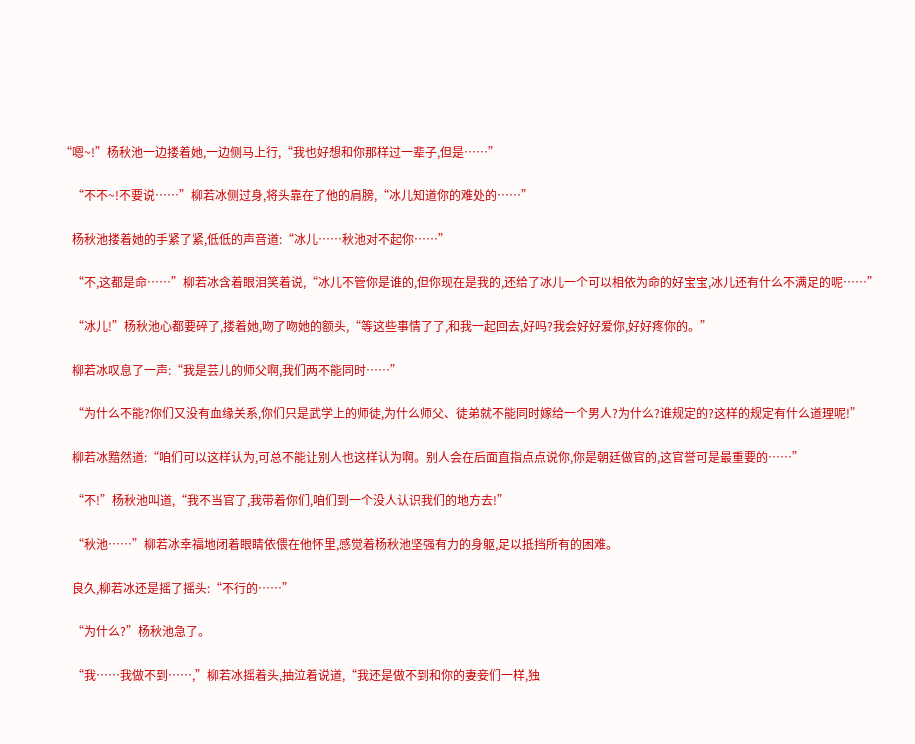“嗯~!”杨秋池一边搂着她,一边侧马上行,“我也好想和你那样过一辈子,但是……”

    “不不~!不要说……”柳若冰侧过身,将头靠在了他的肩膀,“冰儿知道你的难处的……”

    杨秋池搂着她的手紧了紧,低低的声音道:“冰儿……秋池对不起你……”

    “不,这都是命……”柳若冰含着眼泪笑着说,“冰儿不管你是谁的,但你现在是我的,还给了冰儿一个可以相依为命的好宝宝,冰儿还有什么不满足的呢……”

    “冰儿!”杨秋池心都要碎了,搂着她,吻了吻她的额头,“等这些事情了了,和我一起回去,好吗?我会好好爱你,好好疼你的。”

    柳若冰叹息了一声:“我是芸儿的师父啊,我们两不能同时……”

    “为什么不能?你们又没有血缘关系,你们只是武学上的师徒,为什么师父、徒弟就不能同时嫁给一个男人?为什么?谁规定的?这样的规定有什么道理呢!”

    柳若冰黯然道:“咱们可以这样认为,可总不能让别人也这样认为啊。别人会在后面直指点点说你,你是朝廷做官的,这官誉可是最重要的……”

    “不!”杨秋池叫道,“我不当官了,我带着你们,咱们到一个没人认识我们的地方去!”

    “秋池……”柳若冰幸福地闭着眼睛依偎在他怀里,感觉着杨秋池坚强有力的身躯,足以抵挡所有的困难。

    良久,柳若冰还是摇了摇头:“不行的……”

    “为什么?”杨秋池急了。

    “我……我做不到……,”柳若冰摇着头,抽泣着说道,“我还是做不到和你的妻妾们一样,独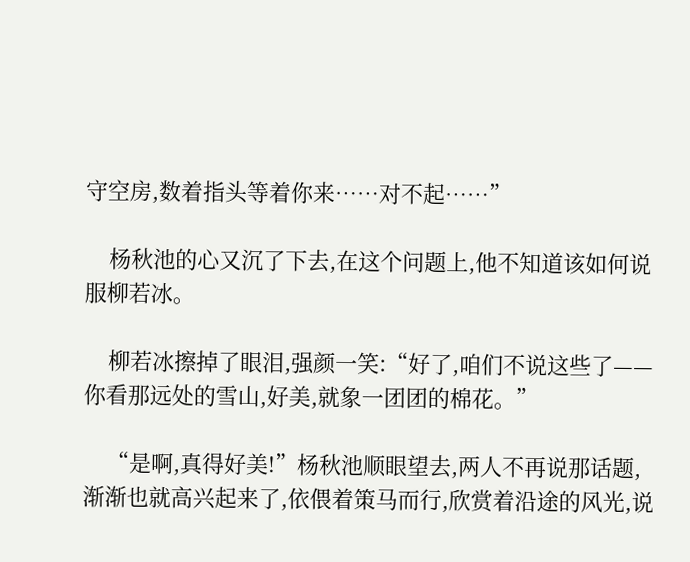守空房,数着指头等着你来……对不起……”

    杨秋池的心又沉了下去,在这个问题上,他不知道该如何说服柳若冰。

    柳若冰擦掉了眼泪,强颜一笑:“好了,咱们不说这些了——你看那远处的雪山,好美,就象一团团的棉花。”

    “是啊,真得好美!”杨秋池顺眼望去,两人不再说那话题,渐渐也就高兴起来了,依偎着策马而行,欣赏着沿途的风光,说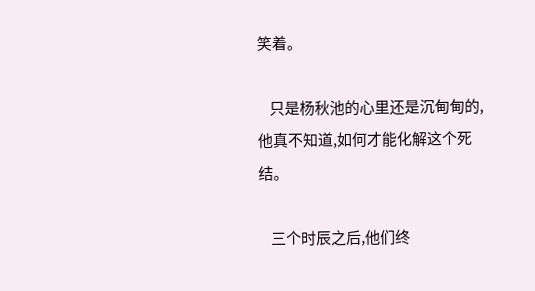笑着。

    只是杨秋池的心里还是沉甸甸的,他真不知道,如何才能化解这个死结。

    三个时辰之后,他们终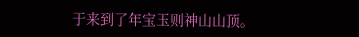于来到了年宝玉则神山山顶。